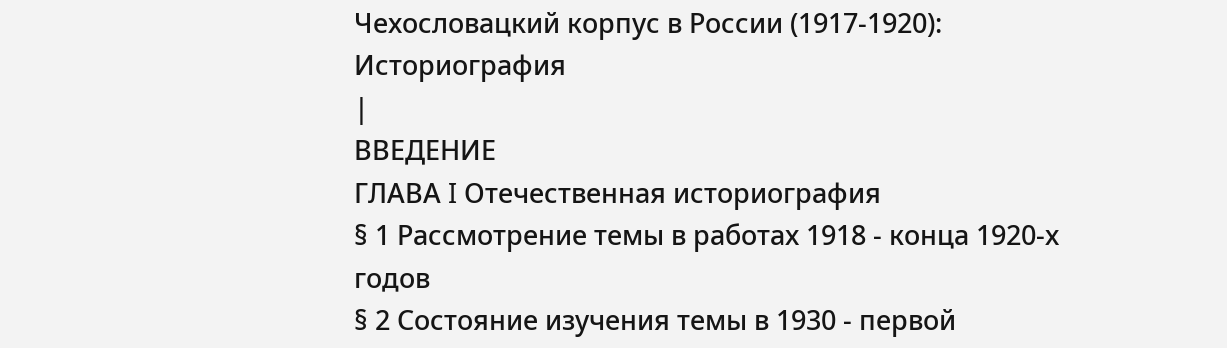Чехословацкий корпус в России (1917-1920): Историография
|
ВВЕДЕНИЕ
ГЛАВА I Отечественная историография
§ 1 Рассмотрение темы в работах 1918 - конца 1920-х годов
§ 2 Состояние изучения темы в 1930 - первой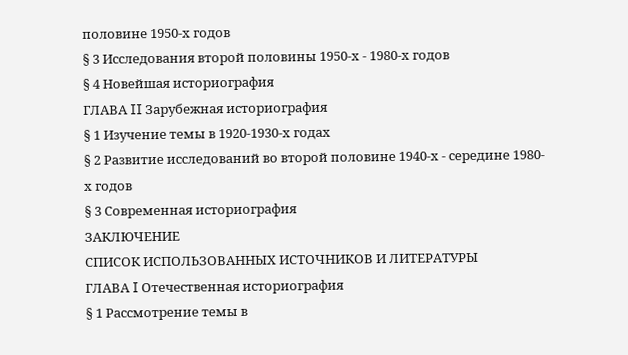половине 1950-х годов
§ 3 Исследования второй половины 1950-х - 1980-х годов
§ 4 Новейшая историография
ГЛАВА II Зарубежная историография
§ 1 Изучение темы в 1920-1930-х годах
§ 2 Развитие исследований во второй половине 1940-х - середине 1980-х годов
§ 3 Современная историография
ЗАКЛЮЧЕНИЕ
СПИСОК ИСПОЛЬЗОВАННЫХ ИСТОЧНИКОВ И ЛИТЕРАТУРЫ
ГЛАВА I Отечественная историография
§ 1 Рассмотрение темы в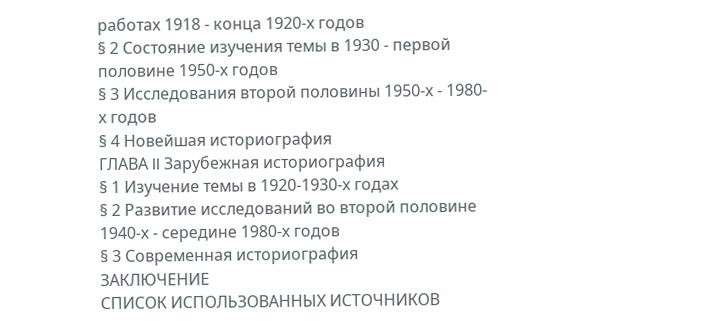работах 1918 - конца 1920-х годов
§ 2 Состояние изучения темы в 1930 - первой половине 1950-х годов
§ 3 Исследования второй половины 1950-х - 1980-х годов
§ 4 Новейшая историография
ГЛАВА II Зарубежная историография
§ 1 Изучение темы в 1920-1930-х годах
§ 2 Развитие исследований во второй половине 1940-х - середине 1980-х годов
§ 3 Современная историография
ЗАКЛЮЧЕНИЕ
СПИСОК ИСПОЛЬЗОВАННЫХ ИСТОЧНИКОВ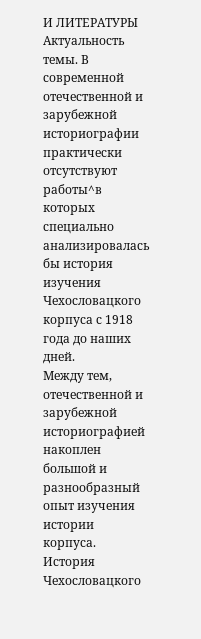И ЛИТЕРАТУРЫ
Актуальность темы. В современной отечественной и зарубежной историографии практически отсутствуют работы^в которых специально анализировалась бы история изучения Чехословацкого корпуса с 1918 года до наших дней.
Между тем, отечественной и зарубежной историографией накоплен большой и разнообразный опыт изучения истории корпуса. История Чехословацкого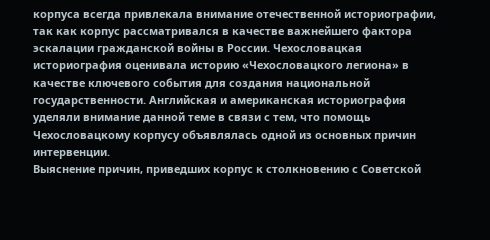корпуса всегда привлекала внимание отечественной историографии, так как корпус рассматривался в качестве важнейшего фактора эскалации гражданской войны в России. Чехословацкая историография оценивала историю «Чехословацкого легиона» в качестве ключевого события для создания национальной государственности. Английская и американская историография уделяли внимание данной теме в связи с тем, что помощь Чехословацкому корпусу объявлялась одной из основных причин интервенции.
Выяснение причин, приведших корпус к столкновению с Советской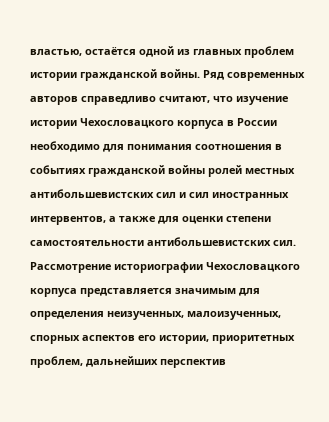властью, остаётся одной из главных проблем истории гражданской войны. Ряд современных авторов справедливо считают, что изучение истории Чехословацкого корпуса в России необходимо для понимания соотношения в событиях гражданской войны ролей местных антибольшевистских сил и сил иностранных интервентов, а также для оценки степени самостоятельности антибольшевистских сил.
Рассмотрение историографии Чехословацкого корпуса представляется значимым для определения неизученных, малоизученных, спорных аспектов его истории, приоритетных проблем, дальнейших перспектив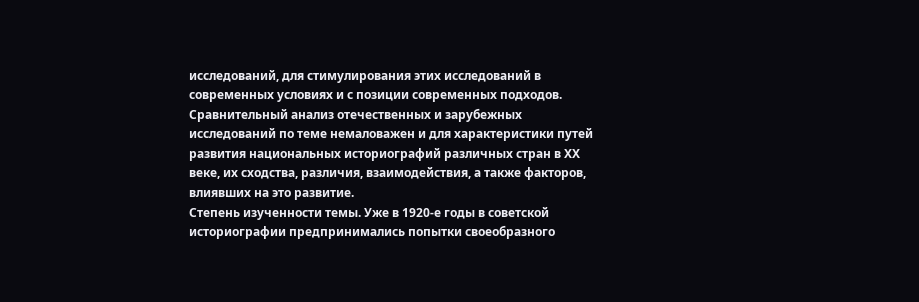исследований, для стимулирования этих исследований в современных условиях и с позиции современных подходов.
Сравнительный анализ отечественных и зарубежных исследований по теме немаловажен и для характеристики путей развития национальных историографий различных стран в XX веке, их сходства, различия, взаимодействия, а также факторов, влиявших на это развитие.
Степень изученности темы. Уже в 1920-е годы в советской историографии предпринимались попытки своеобразного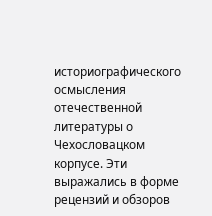историографического осмысления отечественной литературы о Чехословацком корпусе. Эти выражались в форме рецензий и обзоров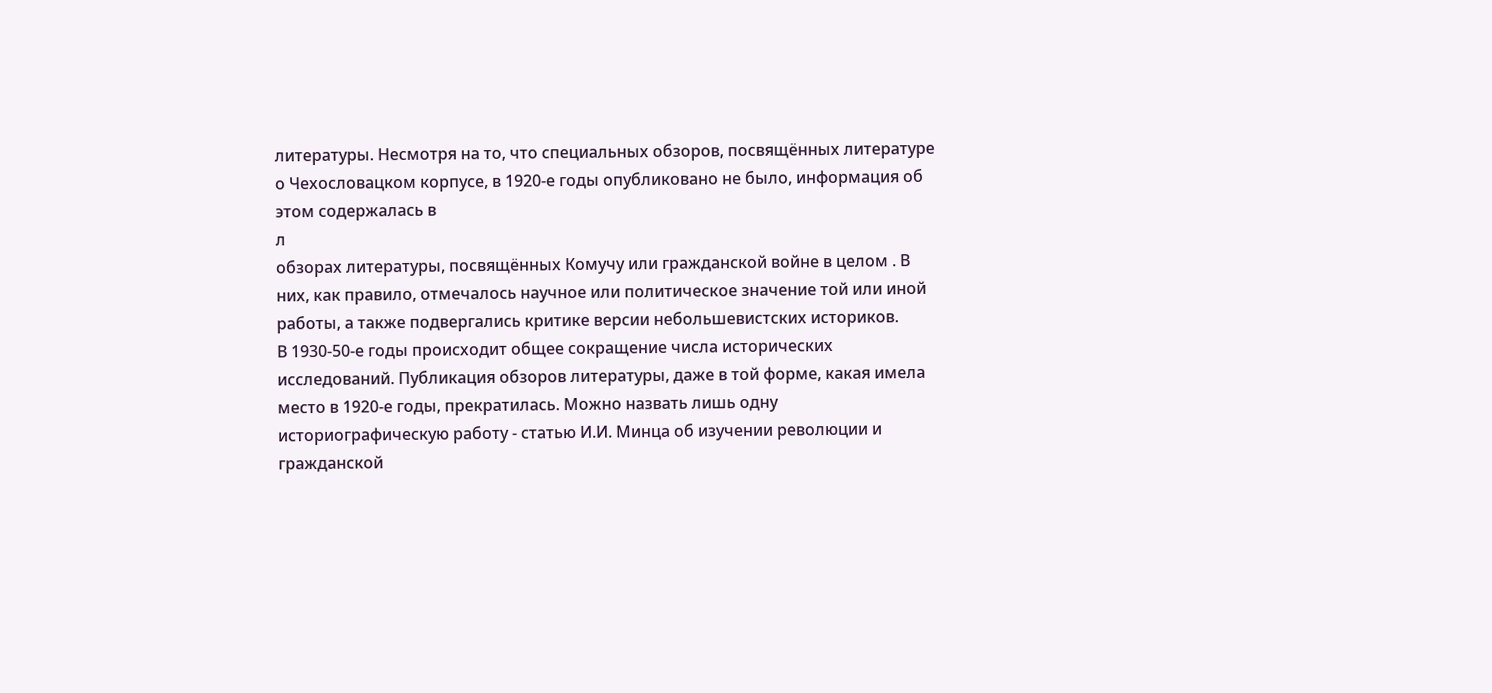литературы. Несмотря на то, что специальных обзоров, посвящённых литературе о Чехословацком корпусе, в 1920-е годы опубликовано не было, информация об этом содержалась в
л
обзорах литературы, посвящённых Комучу или гражданской войне в целом . В них, как правило, отмечалось научное или политическое значение той или иной работы, а также подвергались критике версии небольшевистских историков.
В 1930-50-е годы происходит общее сокращение числа исторических исследований. Публикация обзоров литературы, даже в той форме, какая имела место в 1920-е годы, прекратилась. Можно назвать лишь одну историографическую работу - статью И.И. Минца об изучении революции и гражданской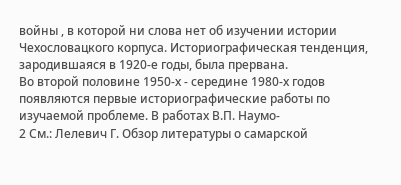войны , в которой ни слова нет об изучении истории Чехословацкого корпуса. Историографическая тенденция, зародившаяся в 1920-е годы, была прервана.
Во второй половине 1950-х - середине 1980-х годов появляются первые историографические работы по изучаемой проблеме. В работах В.П. Наумо-
2 См.: Лелевич Г. Обзор литературы о самарской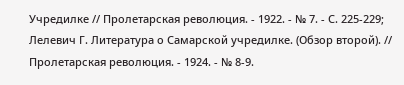Учредилке // Пролетарская революция. - 1922. - № 7. - С. 225-229; Лелевич Г. Литература о Самарской учредилке. (Обзор второй). // Пролетарская революция. - 1924. - № 8-9.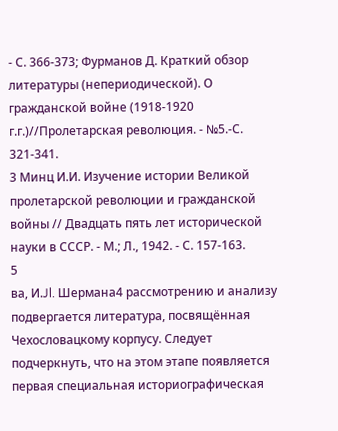- С. 366-373; Фурманов Д. Краткий обзор литературы (непериодической). О гражданской войне (1918-1920 г.г.)//Пролетарская революция. - №5.-С. 321-341.
3 Минц И.И. Изучение истории Великой пролетарской революции и гражданской войны // Двадцать пять лет исторической науки в СССР. - М.; Л., 1942. - С. 157-163.
5
ва, И.Jl. Шермана4 рассмотрению и анализу подвергается литература, посвящённая Чехословацкому корпусу. Следует подчеркнуть, что на этом этапе появляется первая специальная историографическая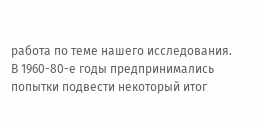работа по теме нашего исследования.
В 1960-80-е годы предпринимались попытки подвести некоторый итог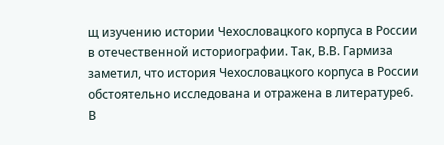щ изучению истории Чехословацкого корпуса в России в отечественной историографии. Так, В.В. Гармиза заметил, что история Чехословацкого корпуса в России обстоятельно исследована и отражена в литературе6. В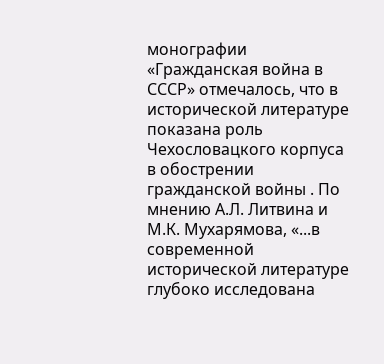монографии «Гражданская война в СССР» отмечалось, что в исторической литературе показана роль Чехословацкого корпуса в обострении гражданской войны . По мнению А.Л. Литвина и М.К. Мухарямова, «...в современной исторической литературе глубоко исследована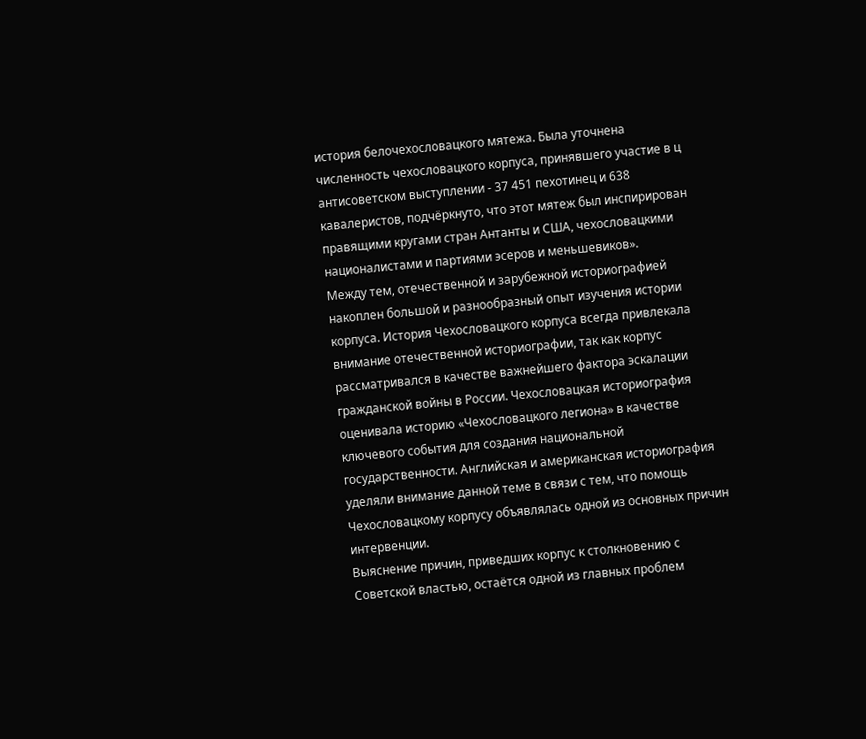история белочехословацкого мятежа. Была уточнена численность чехословацкого корпуса, принявшего участие в ц антисоветском выступлении - 37 451 пехотинец и 638 кавалеристов, подчёркнуто, что этот мятеж был инспирирован правящими кругами стран Антанты и США, чехословацкими националистами и партиями эсеров и меньшевиков».
Между тем, отечественной и зарубежной историографией накоплен большой и разнообразный опыт изучения истории корпуса. История Чехословацкого корпуса всегда привлекала внимание отечественной историографии, так как корпус рассматривался в качестве важнейшего фактора эскалации гражданской войны в России. Чехословацкая историография оценивала историю «Чехословацкого легиона» в качестве ключевого события для создания национальной государственности. Английская и американская историография уделяли внимание данной теме в связи с тем, что помощь Чехословацкому корпусу объявлялась одной из основных причин интервенции.
Выяснение причин, приведших корпус к столкновению с Советской властью, остаётся одной из главных проблем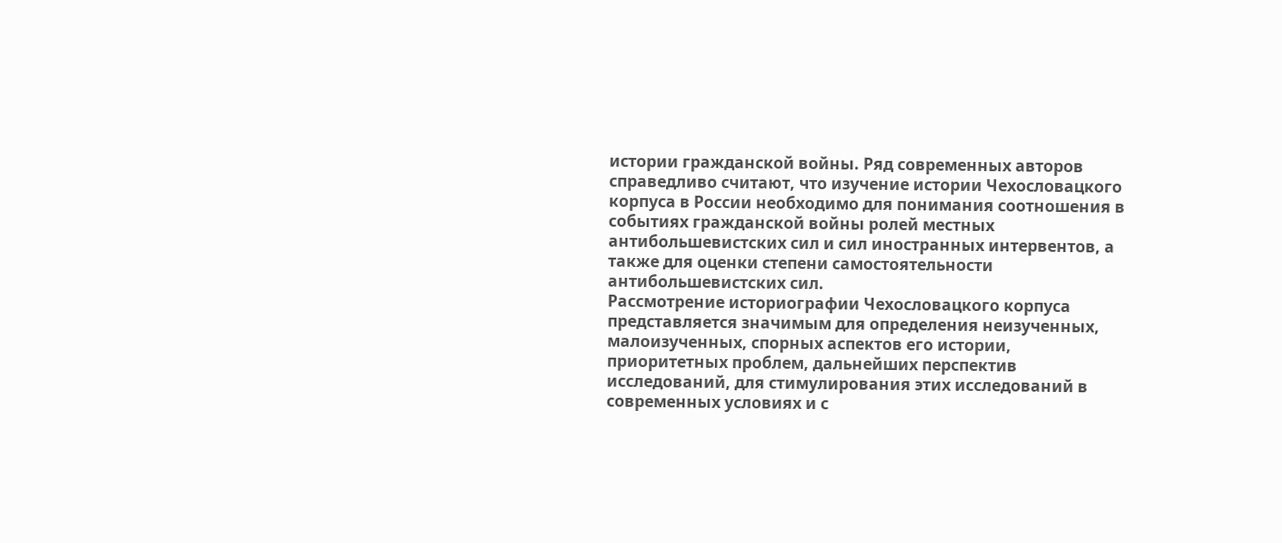истории гражданской войны. Ряд современных авторов справедливо считают, что изучение истории Чехословацкого корпуса в России необходимо для понимания соотношения в событиях гражданской войны ролей местных антибольшевистских сил и сил иностранных интервентов, а также для оценки степени самостоятельности антибольшевистских сил.
Рассмотрение историографии Чехословацкого корпуса представляется значимым для определения неизученных, малоизученных, спорных аспектов его истории, приоритетных проблем, дальнейших перспектив исследований, для стимулирования этих исследований в современных условиях и с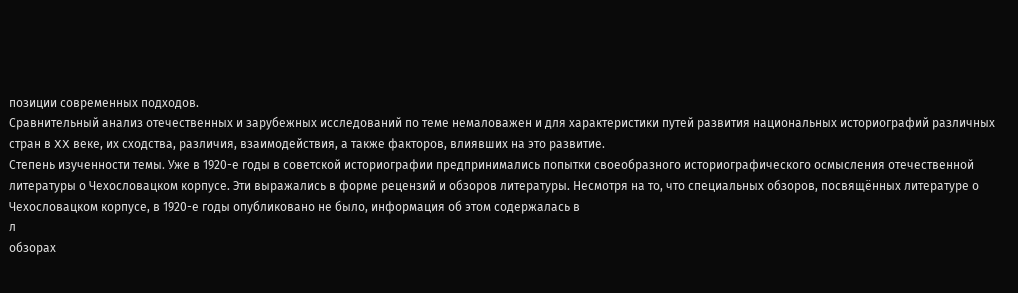позиции современных подходов.
Сравнительный анализ отечественных и зарубежных исследований по теме немаловажен и для характеристики путей развития национальных историографий различных стран в XX веке, их сходства, различия, взаимодействия, а также факторов, влиявших на это развитие.
Степень изученности темы. Уже в 1920-е годы в советской историографии предпринимались попытки своеобразного историографического осмысления отечественной литературы о Чехословацком корпусе. Эти выражались в форме рецензий и обзоров литературы. Несмотря на то, что специальных обзоров, посвящённых литературе о Чехословацком корпусе, в 1920-е годы опубликовано не было, информация об этом содержалась в
л
обзорах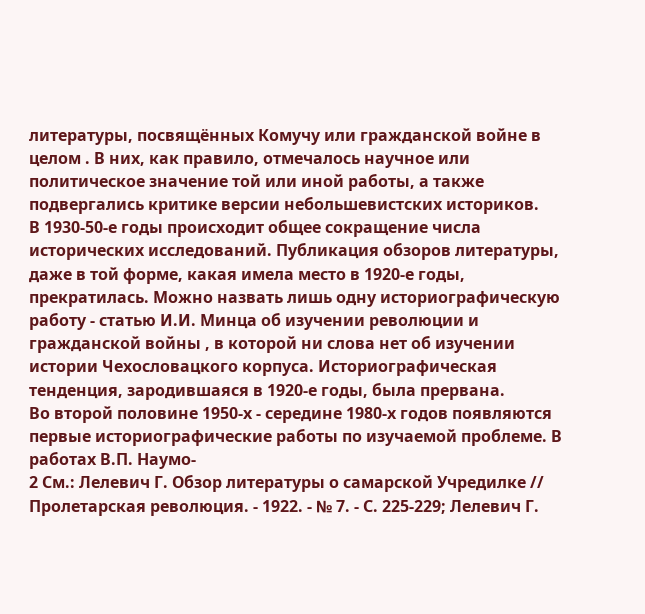литературы, посвящённых Комучу или гражданской войне в целом . В них, как правило, отмечалось научное или политическое значение той или иной работы, а также подвергались критике версии небольшевистских историков.
В 1930-50-е годы происходит общее сокращение числа исторических исследований. Публикация обзоров литературы, даже в той форме, какая имела место в 1920-е годы, прекратилась. Можно назвать лишь одну историографическую работу - статью И.И. Минца об изучении революции и гражданской войны , в которой ни слова нет об изучении истории Чехословацкого корпуса. Историографическая тенденция, зародившаяся в 1920-е годы, была прервана.
Во второй половине 1950-х - середине 1980-х годов появляются первые историографические работы по изучаемой проблеме. В работах В.П. Наумо-
2 См.: Лелевич Г. Обзор литературы о самарской Учредилке // Пролетарская революция. - 1922. - № 7. - С. 225-229; Лелевич Г.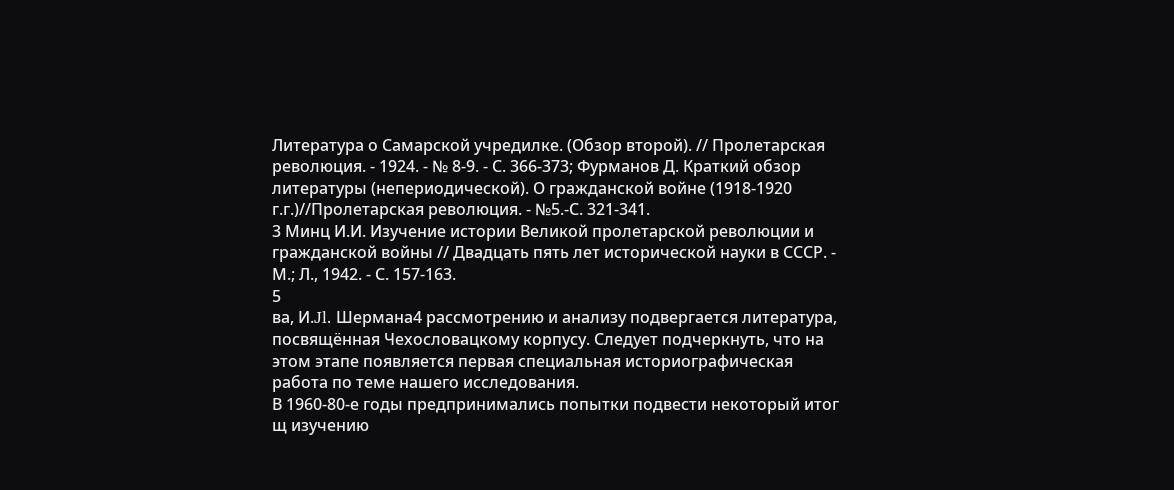Литература о Самарской учредилке. (Обзор второй). // Пролетарская революция. - 1924. - № 8-9. - С. 366-373; Фурманов Д. Краткий обзор литературы (непериодической). О гражданской войне (1918-1920 г.г.)//Пролетарская революция. - №5.-С. 321-341.
3 Минц И.И. Изучение истории Великой пролетарской революции и гражданской войны // Двадцать пять лет исторической науки в СССР. - М.; Л., 1942. - С. 157-163.
5
ва, И.Jl. Шермана4 рассмотрению и анализу подвергается литература, посвящённая Чехословацкому корпусу. Следует подчеркнуть, что на этом этапе появляется первая специальная историографическая работа по теме нашего исследования.
В 1960-80-е годы предпринимались попытки подвести некоторый итог щ изучению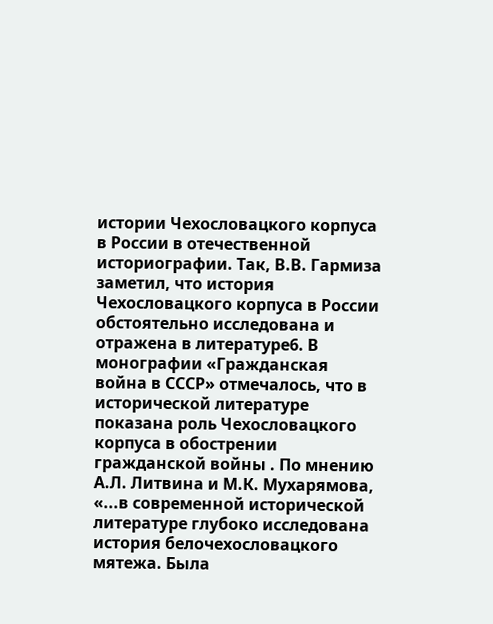истории Чехословацкого корпуса в России в отечественной историографии. Так, В.В. Гармиза заметил, что история Чехословацкого корпуса в России обстоятельно исследована и отражена в литературе6. В монографии «Гражданская война в СССР» отмечалось, что в исторической литературе показана роль Чехословацкого корпуса в обострении гражданской войны . По мнению А.Л. Литвина и М.К. Мухарямова, «...в современной исторической литературе глубоко исследована история белочехословацкого мятежа. Была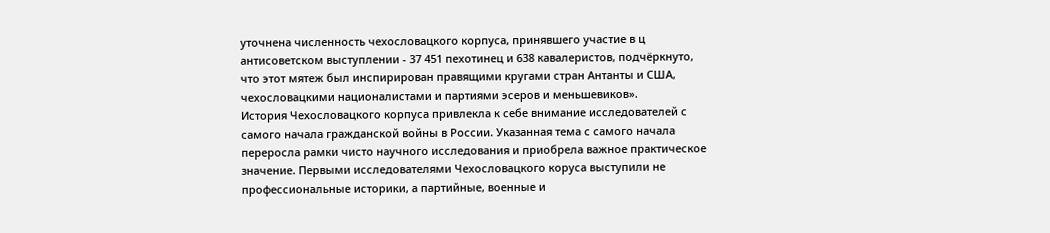уточнена численность чехословацкого корпуса, принявшего участие в ц антисоветском выступлении - 37 451 пехотинец и 638 кавалеристов, подчёркнуто, что этот мятеж был инспирирован правящими кругами стран Антанты и США, чехословацкими националистами и партиями эсеров и меньшевиков».
История Чехословацкого корпуса привлекла к себе внимание исследователей с самого начала гражданской войны в России. Указанная тема с самого начала переросла рамки чисто научного исследования и приобрела важное практическое значение. Первыми исследователями Чехословацкого коруса выступили не профессиональные историки, а партийные, военные и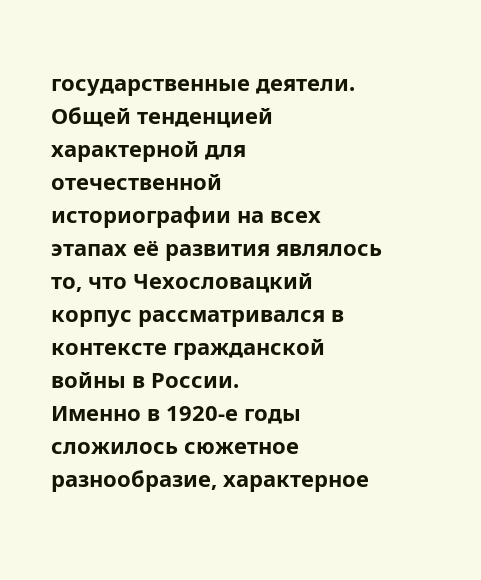государственные деятели.
Общей тенденцией характерной для отечественной историографии на всех этапах её развития являлось то, что Чехословацкий корпус рассматривался в контексте гражданской войны в России.
Именно в 1920-е годы сложилось сюжетное разнообразие, характерное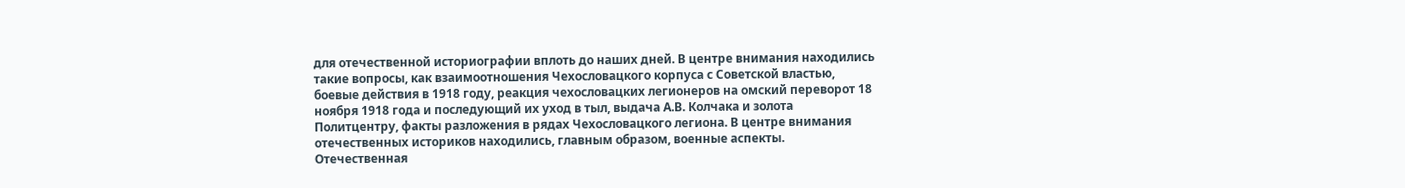для отечественной историографии вплоть до наших дней. В центре внимания находились такие вопросы, как взаимоотношения Чехословацкого корпуса с Советской властью, боевые действия в 1918 году, реакция чехословацких легионеров на омский переворот 18 ноября 1918 года и последующий их уход в тыл, выдача А.В. Колчака и золота Политцентру, факты разложения в рядах Чехословацкого легиона. В центре внимания отечественных историков находились, главным образом, военные аспекты. Отечественная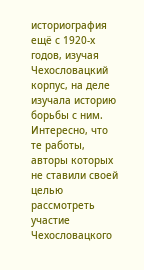историография ещё с 1920-х годов, изучая Чехословацкий корпус, на деле изучала историю борьбы с ним.
Интересно, что те работы, авторы которых не ставили своей целью рассмотреть участие Чехословацкого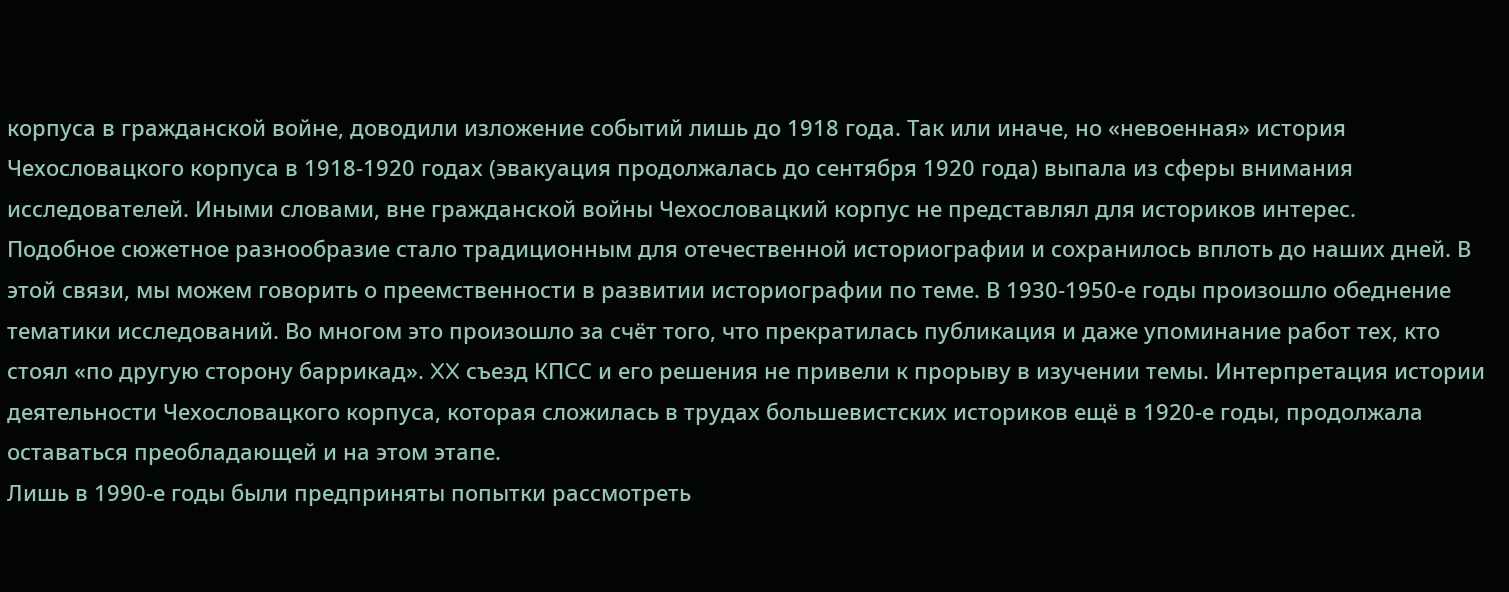корпуса в гражданской войне, доводили изложение событий лишь до 1918 года. Так или иначе, но «невоенная» история Чехословацкого корпуса в 1918-1920 годах (эвакуация продолжалась до сентября 1920 года) выпала из сферы внимания исследователей. Иными словами, вне гражданской войны Чехословацкий корпус не представлял для историков интерес.
Подобное сюжетное разнообразие стало традиционным для отечественной историографии и сохранилось вплоть до наших дней. В этой связи, мы можем говорить о преемственности в развитии историографии по теме. В 1930-1950-е годы произошло обеднение тематики исследований. Во многом это произошло за счёт того, что прекратилась публикация и даже упоминание работ тех, кто стоял «по другую сторону баррикад». XX съезд КПСС и его решения не привели к прорыву в изучении темы. Интерпретация истории деятельности Чехословацкого корпуса, которая сложилась в трудах большевистских историков ещё в 1920-е годы, продолжала оставаться преобладающей и на этом этапе.
Лишь в 1990-е годы были предприняты попытки рассмотреть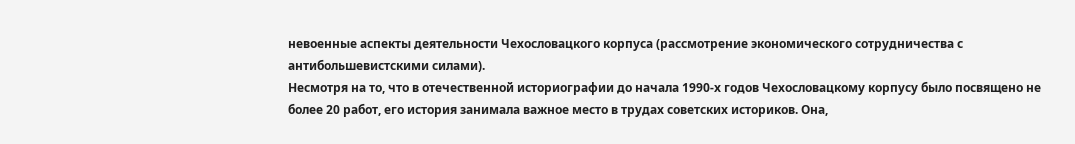невоенные аспекты деятельности Чехословацкого корпуса (рассмотрение экономического сотрудничества с антибольшевистскими силами).
Несмотря на то, что в отечественной историографии до начала 1990-х годов Чехословацкому корпусу было посвящено не более 20 работ, его история занимала важное место в трудах советских историков. Она,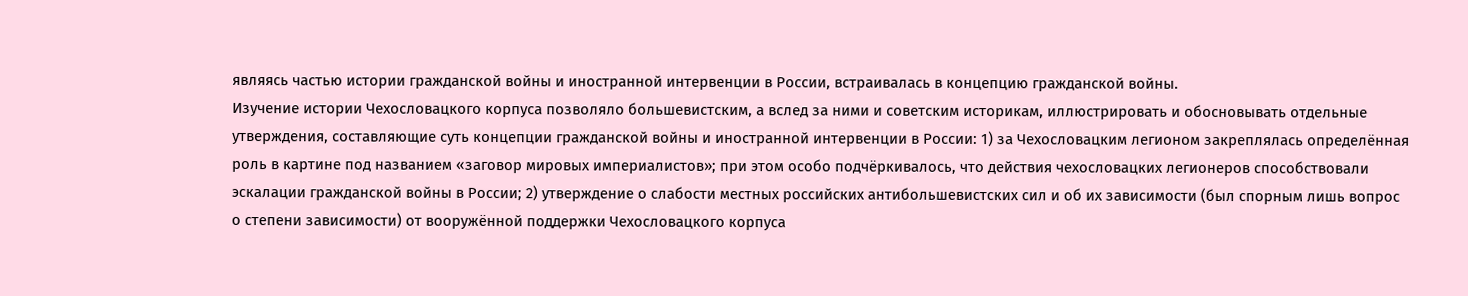являясь частью истории гражданской войны и иностранной интервенции в России, встраивалась в концепцию гражданской войны.
Изучение истории Чехословацкого корпуса позволяло большевистским, а вслед за ними и советским историкам, иллюстрировать и обосновывать отдельные утверждения, составляющие суть концепции гражданской войны и иностранной интервенции в России: 1) за Чехословацким легионом закреплялась определённая роль в картине под названием «заговор мировых империалистов»; при этом особо подчёркивалось, что действия чехословацких легионеров способствовали эскалации гражданской войны в России; 2) утверждение о слабости местных российских антибольшевистских сил и об их зависимости (был спорным лишь вопрос о степени зависимости) от вооружённой поддержки Чехословацкого корпуса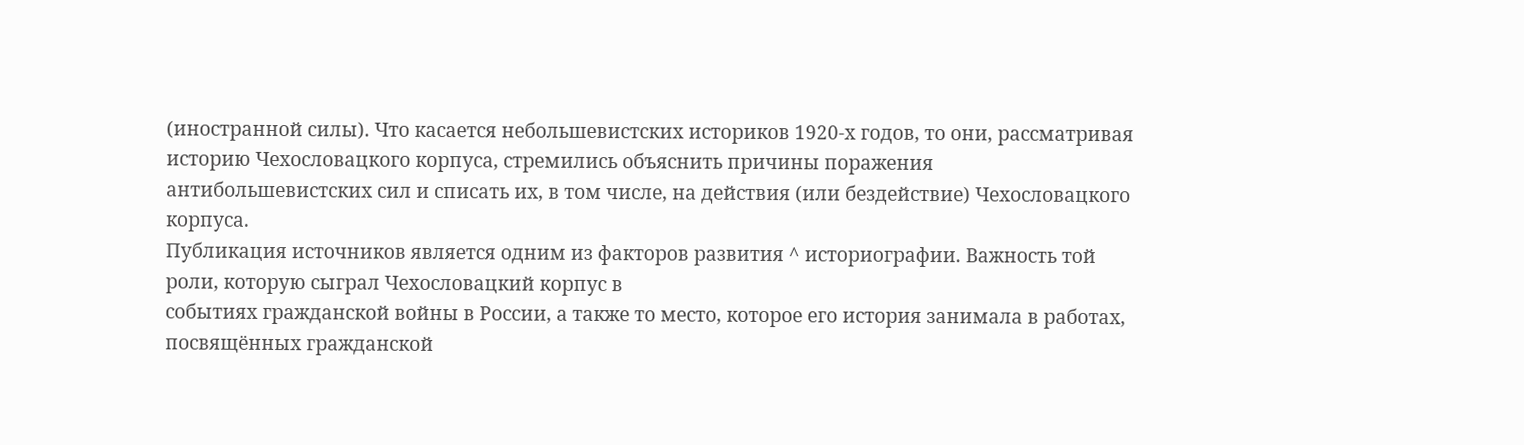(иностранной силы). Что касается небольшевистских историков 1920-х годов, то они, рассматривая историю Чехословацкого корпуса, стремились объяснить причины поражения антибольшевистских сил и списать их, в том числе, на действия (или бездействие) Чехословацкого корпуса.
Публикация источников является одним из факторов развития ^ историографии. Важность той роли, которую сыграл Чехословацкий корпус в
событиях гражданской войны в России, а также то место, которое его история занимала в работах, посвящённых гражданской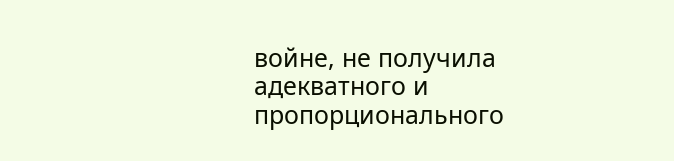войне, не получила адекватного и пропорционального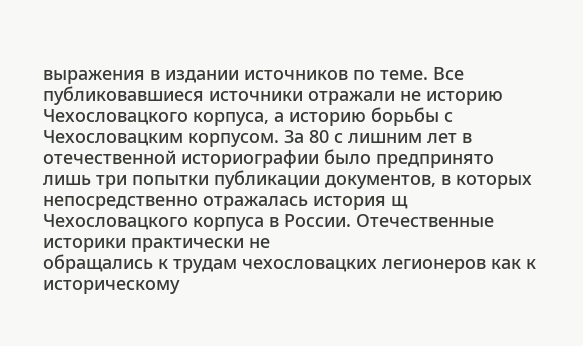выражения в издании источников по теме. Все публиковавшиеся источники отражали не историю Чехословацкого корпуса, а историю борьбы с Чехословацким корпусом. За 80 с лишним лет в отечественной историографии было предпринято лишь три попытки публикации документов, в которых непосредственно отражалась история щ Чехословацкого корпуса в России. Отечественные историки практически не
обращались к трудам чехословацких легионеров как к историческому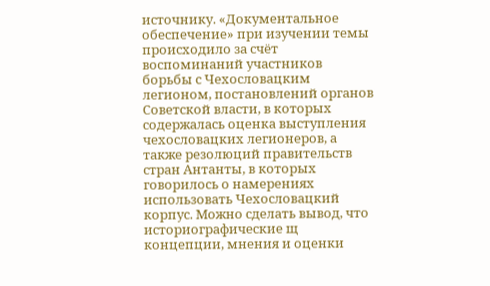источнику. «Документальное обеспечение» при изучении темы происходило за счёт воспоминаний участников борьбы с Чехословацким легионом, постановлений органов Советской власти, в которых содержалась оценка выступления чехословацких легионеров, а также резолюций правительств стран Антанты, в которых говорилось о намерениях использовать Чехословацкий корпус. Можно сделать вывод, что историографические щ концепции, мнения и оценки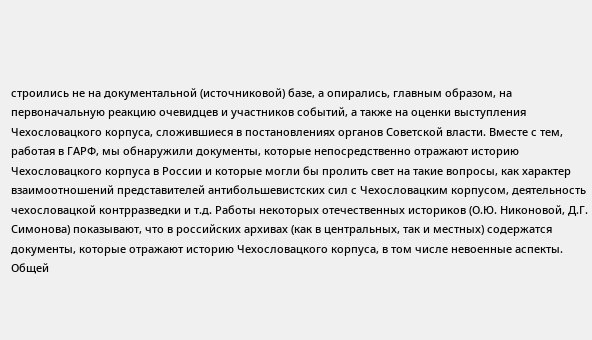строились не на документальной (источниковой) базе, а опирались, главным образом, на первоначальную реакцию очевидцев и участников событий, а также на оценки выступления Чехословацкого корпуса, сложившиеся в постановлениях органов Советской власти. Вместе с тем, работая в ГАРФ, мы обнаружили документы, которые непосредственно отражают историю Чехословацкого корпуса в России и которые могли бы пролить свет на такие вопросы, как характер взаимоотношений представителей антибольшевистских сил с Чехословацким корпусом, деятельность чехословацкой контрразведки и т.д. Работы некоторых отечественных историков (О.Ю. Никоновой, Д.Г. Симонова) показывают, что в российских архивах (как в центральных, так и местных) содержатся документы, которые отражают историю Чехословацкого корпуса, в том числе невоенные аспекты.
Общей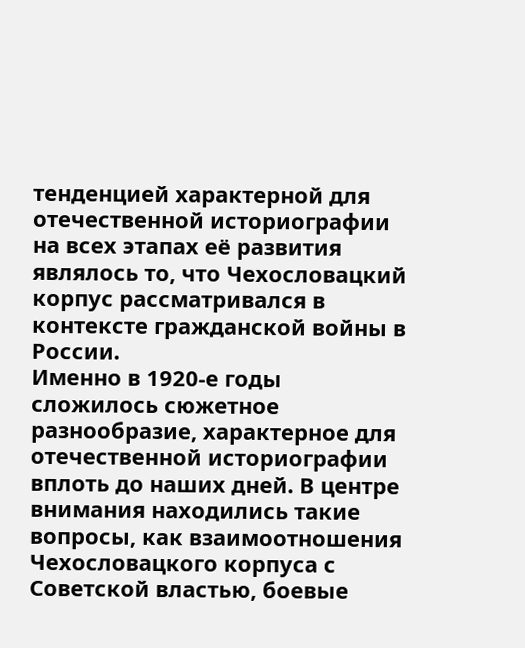тенденцией характерной для отечественной историографии на всех этапах её развития являлось то, что Чехословацкий корпус рассматривался в контексте гражданской войны в России.
Именно в 1920-е годы сложилось сюжетное разнообразие, характерное для отечественной историографии вплоть до наших дней. В центре внимания находились такие вопросы, как взаимоотношения Чехословацкого корпуса с Советской властью, боевые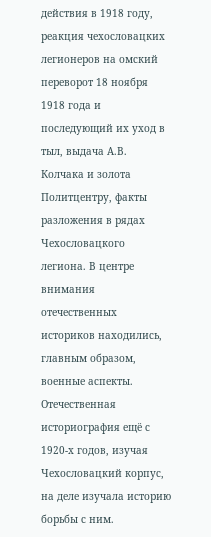действия в 1918 году, реакция чехословацких легионеров на омский переворот 18 ноября 1918 года и последующий их уход в тыл, выдача А.В. Колчака и золота Политцентру, факты разложения в рядах Чехословацкого легиона. В центре внимания отечественных историков находились, главным образом, военные аспекты. Отечественная историография ещё с 1920-х годов, изучая Чехословацкий корпус, на деле изучала историю борьбы с ним.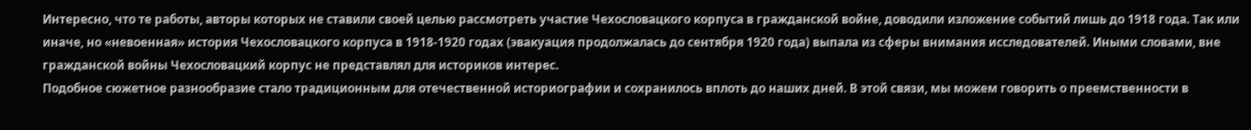Интересно, что те работы, авторы которых не ставили своей целью рассмотреть участие Чехословацкого корпуса в гражданской войне, доводили изложение событий лишь до 1918 года. Так или иначе, но «невоенная» история Чехословацкого корпуса в 1918-1920 годах (эвакуация продолжалась до сентября 1920 года) выпала из сферы внимания исследователей. Иными словами, вне гражданской войны Чехословацкий корпус не представлял для историков интерес.
Подобное сюжетное разнообразие стало традиционным для отечественной историографии и сохранилось вплоть до наших дней. В этой связи, мы можем говорить о преемственности в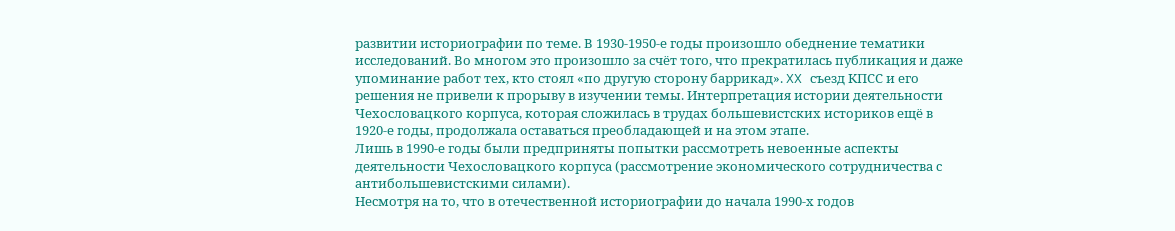развитии историографии по теме. В 1930-1950-е годы произошло обеднение тематики исследований. Во многом это произошло за счёт того, что прекратилась публикация и даже упоминание работ тех, кто стоял «по другую сторону баррикад». XX съезд КПСС и его решения не привели к прорыву в изучении темы. Интерпретация истории деятельности Чехословацкого корпуса, которая сложилась в трудах большевистских историков ещё в 1920-е годы, продолжала оставаться преобладающей и на этом этапе.
Лишь в 1990-е годы были предприняты попытки рассмотреть невоенные аспекты деятельности Чехословацкого корпуса (рассмотрение экономического сотрудничества с антибольшевистскими силами).
Несмотря на то, что в отечественной историографии до начала 1990-х годов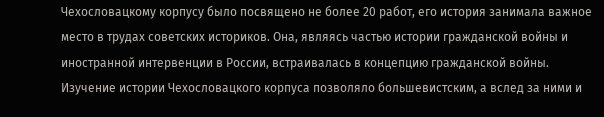Чехословацкому корпусу было посвящено не более 20 работ, его история занимала важное место в трудах советских историков. Она, являясь частью истории гражданской войны и иностранной интервенции в России, встраивалась в концепцию гражданской войны.
Изучение истории Чехословацкого корпуса позволяло большевистским, а вслед за ними и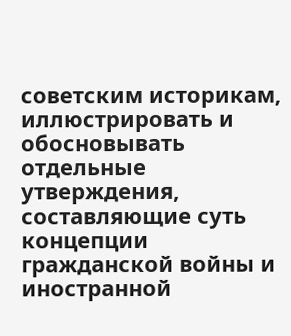советским историкам, иллюстрировать и обосновывать отдельные утверждения, составляющие суть концепции гражданской войны и иностранной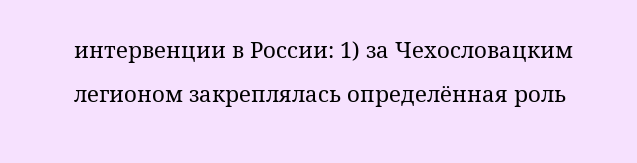интервенции в России: 1) за Чехословацким легионом закреплялась определённая роль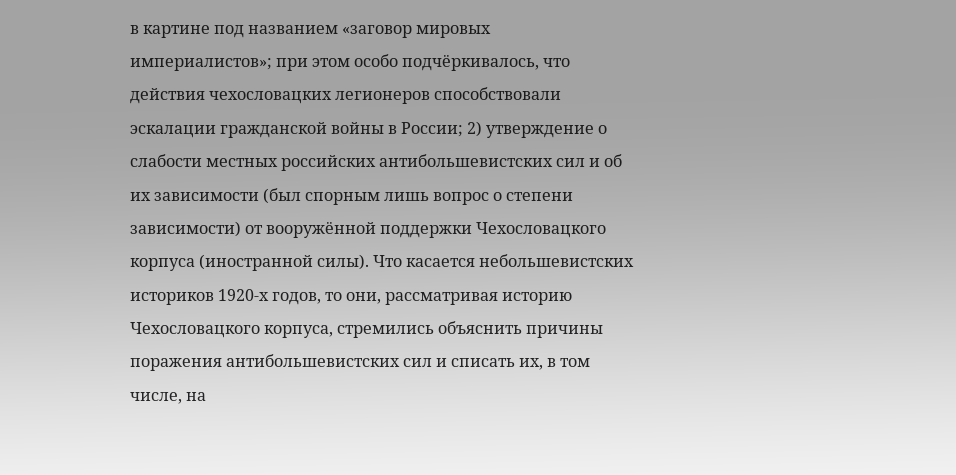в картине под названием «заговор мировых империалистов»; при этом особо подчёркивалось, что действия чехословацких легионеров способствовали эскалации гражданской войны в России; 2) утверждение о слабости местных российских антибольшевистских сил и об их зависимости (был спорным лишь вопрос о степени зависимости) от вооружённой поддержки Чехословацкого корпуса (иностранной силы). Что касается небольшевистских историков 1920-х годов, то они, рассматривая историю Чехословацкого корпуса, стремились объяснить причины поражения антибольшевистских сил и списать их, в том числе, на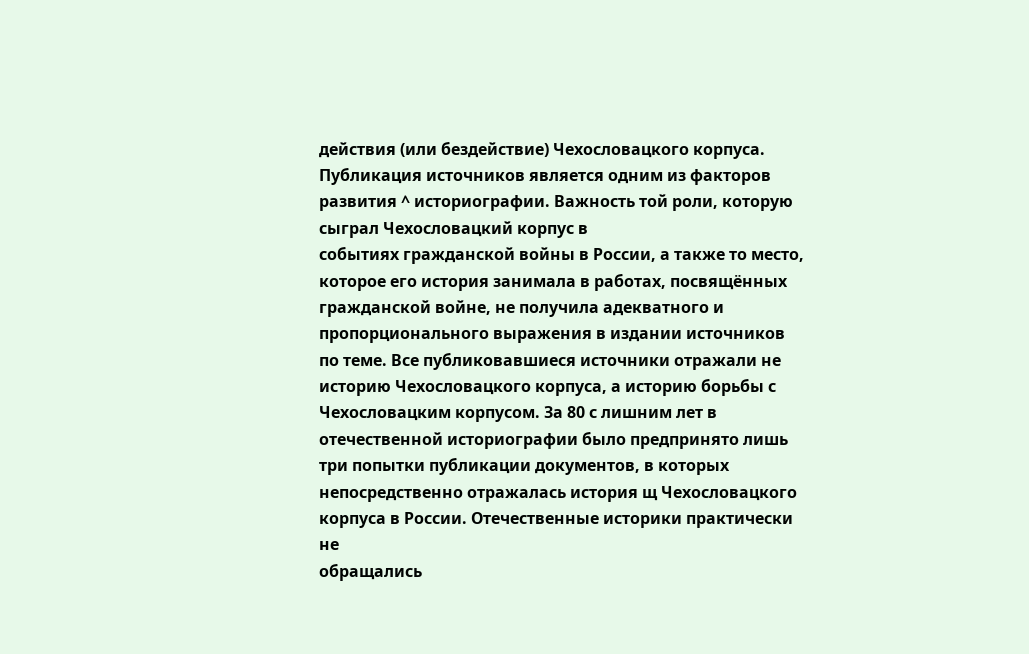действия (или бездействие) Чехословацкого корпуса.
Публикация источников является одним из факторов развития ^ историографии. Важность той роли, которую сыграл Чехословацкий корпус в
событиях гражданской войны в России, а также то место, которое его история занимала в работах, посвящённых гражданской войне, не получила адекватного и пропорционального выражения в издании источников по теме. Все публиковавшиеся источники отражали не историю Чехословацкого корпуса, а историю борьбы с Чехословацким корпусом. За 80 с лишним лет в отечественной историографии было предпринято лишь три попытки публикации документов, в которых непосредственно отражалась история щ Чехословацкого корпуса в России. Отечественные историки практически не
обращались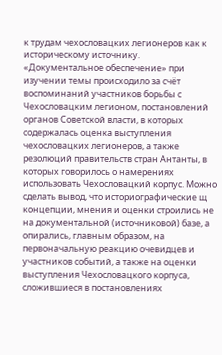к трудам чехословацких легионеров как к историческому источнику. «Документальное обеспечение» при изучении темы происходило за счёт воспоминаний участников борьбы с Чехословацким легионом, постановлений органов Советской власти, в которых содержалась оценка выступления чехословацких легионеров, а также резолюций правительств стран Антанты, в которых говорилось о намерениях использовать Чехословацкий корпус. Можно сделать вывод, что историографические щ концепции, мнения и оценки строились не на документальной (источниковой) базе, а опирались, главным образом, на первоначальную реакцию очевидцев и участников событий, а также на оценки выступления Чехословацкого корпуса, сложившиеся в постановлениях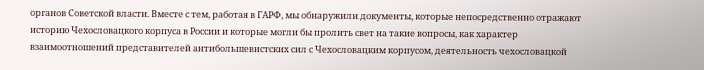органов Советской власти. Вместе с тем, работая в ГАРФ, мы обнаружили документы, которые непосредственно отражают историю Чехословацкого корпуса в России и которые могли бы пролить свет на такие вопросы, как характер взаимоотношений представителей антибольшевистских сил с Чехословацким корпусом, деятельность чехословацкой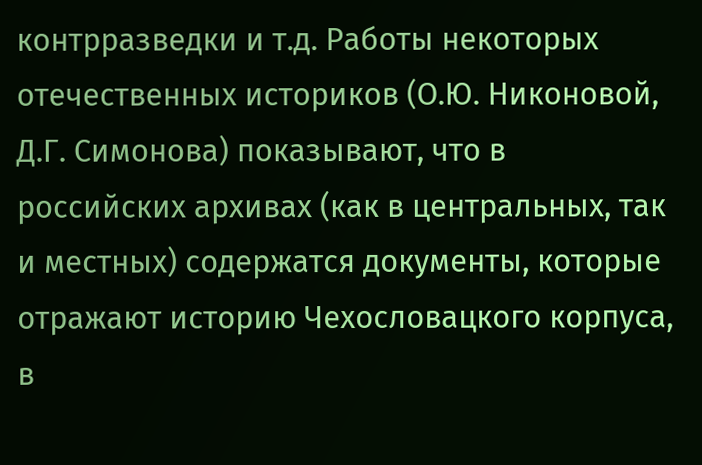контрразведки и т.д. Работы некоторых отечественных историков (О.Ю. Никоновой, Д.Г. Симонова) показывают, что в российских архивах (как в центральных, так и местных) содержатся документы, которые отражают историю Чехословацкого корпуса, в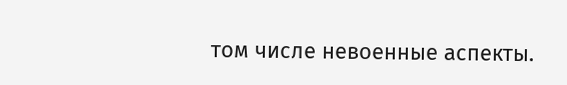том числе невоенные аспекты.